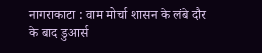नागराकाटा : वाम मोर्चा शासन के लंबे दौर के बाद डुआर्स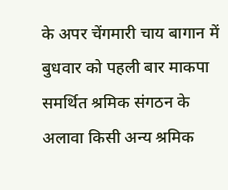के अपर चेंगमारी चाय बागान में बुधवार को पहली बार माकपा समर्थित श्रमिक संगठन के अलावा किसी अन्य श्रमिक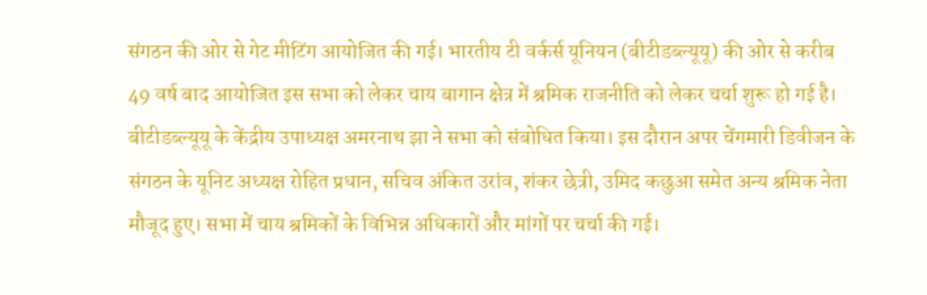संगठन की ओर से गेट मीटिंग आयोजित की गई। भारतीय टी वर्कर्स यूनियन (बीटीडब्ल्यूयू) की ओर से करीब 49 वर्ष बाद आयोजित इस सभा को लेकर चाय बागान क्षेत्र में श्रमिक राजनीति को लेकर चर्चा शुरू हो गई है। बीटीडब्ल्यूयू के केंद्रीय उपाध्यक्ष अमरनाथ झा ने सभा को संबोधित किया। इस दौरान अपर चेंगमारी डिवीजन के संगठन के यूनिट अध्यक्ष रोहित प्रधान, सचिव अंकित उरांव, शंकर छेत्री, उमिद कछुआ समेत अन्य श्रमिक नेता मौजूद हुए। सभा में चाय श्रमिकों के विभिन्न अधिकारों और मांगों पर चर्चा की गई।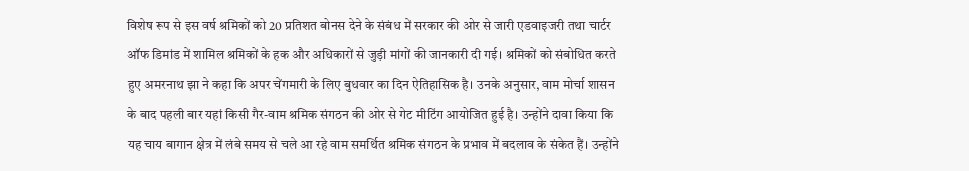विशेष रूप से इस वर्ष श्रमिकों को 20 प्रतिशत बोनस देने के संबंध में सरकार की ओर से जारी एडवाइजरी तथा चार्टर ऑफ डिमांड में शामिल श्रमिकों के हक और अधिकारों से जुड़ी मांगों की जानकारी दी गई। श्रमिकों को संबोधित करते हुए अमरनाथ झा ने कहा कि अपर चेंगमारी के लिए बुधवार का दिन ऐतिहासिक है। उनके अनुसार, वाम मोर्चा शासन के बाद पहली बार यहां किसी गैर-वाम श्रमिक संगठन की ओर से गेट मीटिंग आयोजित हुई है। उन्होंने दावा किया कि यह चाय बागान क्षेत्र में लंबे समय से चले आ रहे वाम समर्थित श्रमिक संगठन के प्रभाव में बदलाव के संकेत हैं। उन्होंने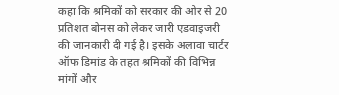कहा कि श्रमिकों को सरकार की ओर से 20 प्रतिशत बोनस को लेकर जारी एडवाइजरी की जानकारी दी गई है। इसके अलावा चार्टर ऑफ डिमांड के तहत श्रमिकों की विभिन्न मांगों और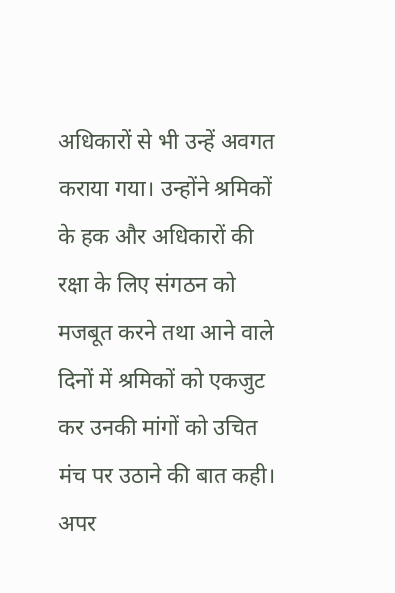अधिकारों से भी उन्हें अवगत कराया गया। उन्होंने श्रमिकों के हक और अधिकारों की रक्षा के लिए संगठन को मजबूत करने तथा आने वाले दिनों में श्रमिकों को एकजुट कर उनकी मांगों को उचित मंच पर उठाने की बात कही। अपर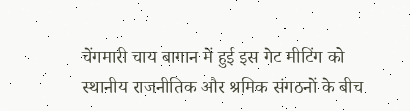चेंगमारी चाय बागान में हुई इस गेट मीटिंग को स्थानीय राजनीतिक और श्रमिक संगठनों के बीच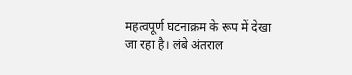महत्वपूर्ण घटनाक्रम के रूप में देखा जा रहा है। लंबे अंतराल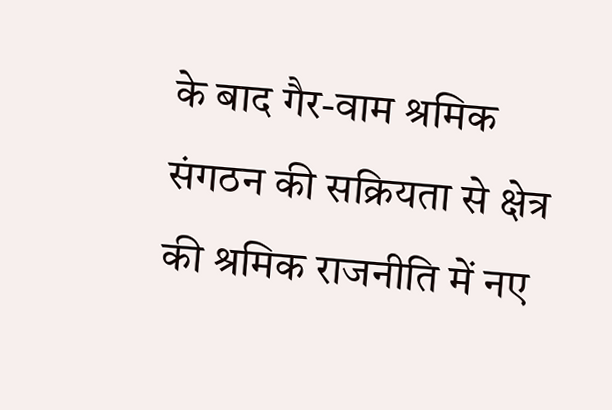के बाद गैर-वाम श्रमिक संगठन की सक्रियता से क्षेत्र की श्रमिक राजनीति में नए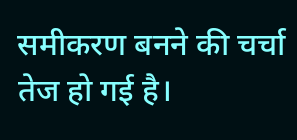समीकरण बनने की चर्चा तेज हो गई है।